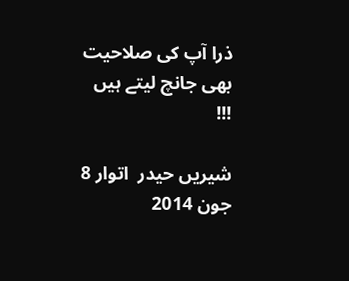ذرا آپ کی صلاحیت بھی جانچ لیتے ہیں !!!

شیریں حیدر  اتوار 8 جون 2014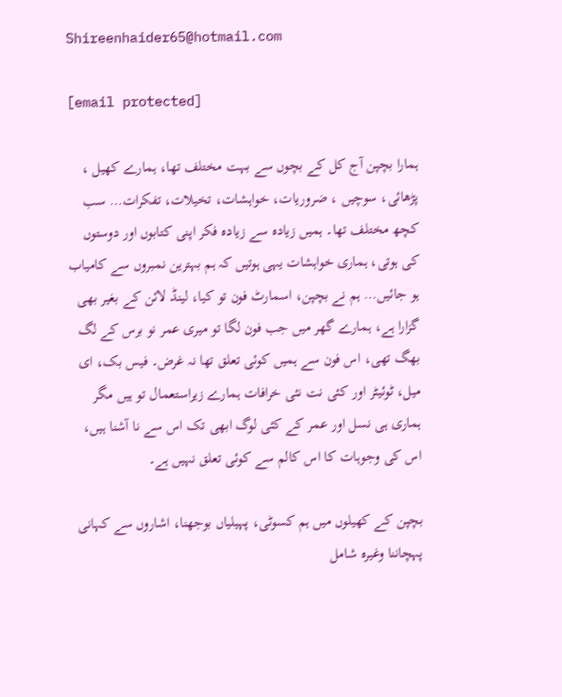Shireenhaider65@hotmail.com

[email protected]

ہمارا بچپن آج کل کے بچوں سے بہت مختلف تھا، ہمارے کھیل ، پڑھائی، سوچیں ، ضروریات، خواہشات، تخیلات، تفکرات… سب کچھ مختلف تھا۔ ہمیں زیادہ سے زیادہ فکر اپنی کتابوں اور دوستوں کی ہوتی، ہماری خواہشات یہی ہوتیں کہ ہم بہترین نمبروں سے کامیاب ہو جائیں… ہم نے بچپن، اسمارٹ فون تو کیا، لینڈ لائن کے بغیر بھی گزارا ہے، ہمارے گھر میں جب فون لگا تو میری عمر نو برس کے لگ بھگ تھی، اس فون سے ہمیں کوئی تعلق تھا نہ غرض۔ فیس بک، ای میل، ٹوئیٹر اور کئی نت نئی خرافات ہمارے زیراستعمال تو ہیں مگر ہماری ہی نسل اور عمر کے کئی لوگ ابھی تک اس سے نا آشنا ہیں، اس کی وجوہات کا اس کالم سے کوئی تعلق نہیں ہے۔

بچپن کے کھیلوں میں ہم کسوٹی، پہیلیاں بوجھنا، اشاروں سے کہانی پہچاننا وغیرہ شامل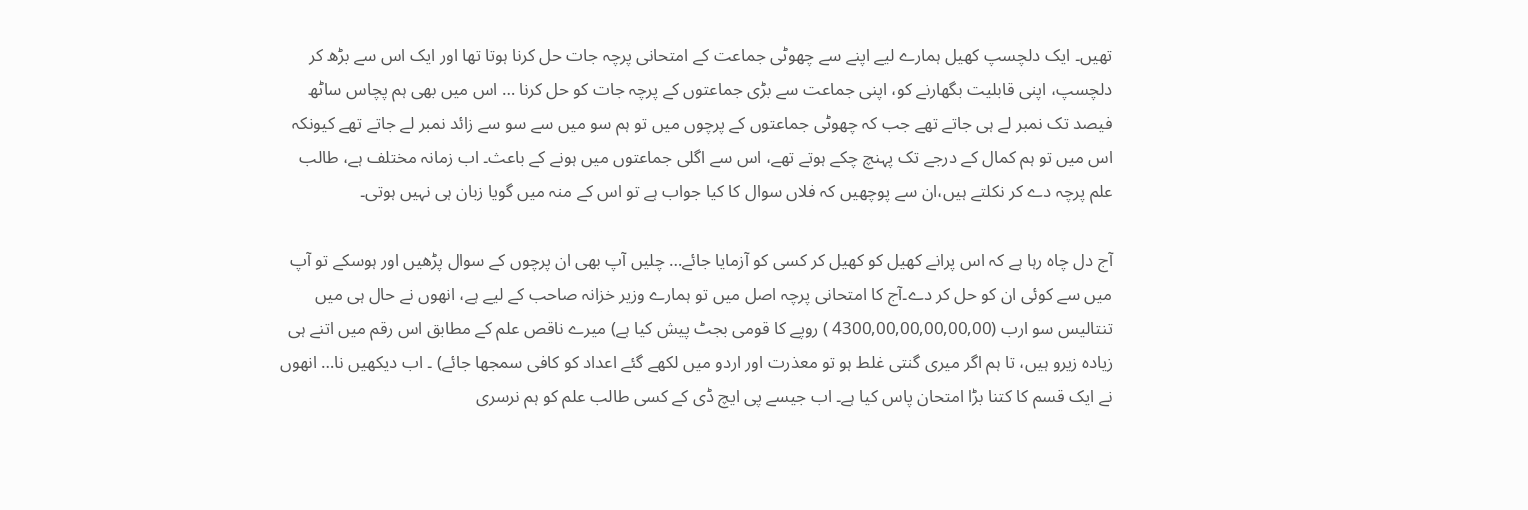تھیں۔ ایک دلچسپ کھیل ہمارے لیے اپنے سے چھوٹی جماعت کے امتحانی پرچہ جات حل کرنا ہوتا تھا اور ایک اس سے بڑھ کر دلچسپ، اپنی قابلیت بگھارنے کو، اپنی جماعت سے بڑی جماعتوں کے پرچہ جات کو حل کرنا … اس میں بھی ہم پچاس ساٹھ فیصد تک نمبر لے ہی جاتے تھے جب کہ چھوٹی جماعتوں کے پرچوں میں تو ہم سو میں سے سو سے زائد نمبر لے جاتے تھے کیونکہ اس میں تو ہم کمال کے درجے تک پہنچ چکے ہوتے تھے، اس سے اگلی جماعتوں میں ہونے کے باعث۔ اب زمانہ مختلف ہے، طالب علم پرچہ دے کر نکلتے ہیں،ان سے پوچھیں کہ فلاں سوال کا کیا جواب ہے تو اس کے منہ میں گویا زبان ہی نہیں ہوتی۔

آج دل چاہ رہا ہے کہ اس پرانے کھیل کو کھیل کر کسی کو آزمایا جائے… چلیں آپ بھی ان پرچوں کے سوال پڑھیں اور ہوسکے تو آپ میں سے کوئی ان کو حل کر دے۔آج کا امتحانی پرچہ اصل میں تو ہمارے وزیر خزانہ صاحب کے لیے ہے، انھوں نے حال ہی میں تنتالیس سو ارب (4300,00,00,00,00,00 ) روپے کا قومی بجٹ پیش کیا ہے) میرے ناقص علم کے مطابق اس رقم میں اتنے ہی زیادہ زیرو ہیں، تا ہم اگر میری گنتی غلط ہو تو معذرت اور اردو میں لکھے گئے اعداد کو کافی سمجھا جائے) ۔ اب دیکھیں نا… انھوں نے ایک قسم کا کتنا بڑا امتحان پاس کیا ہے۔ اب جیسے پی ایچ ڈی کے کسی طالب علم کو ہم نرسری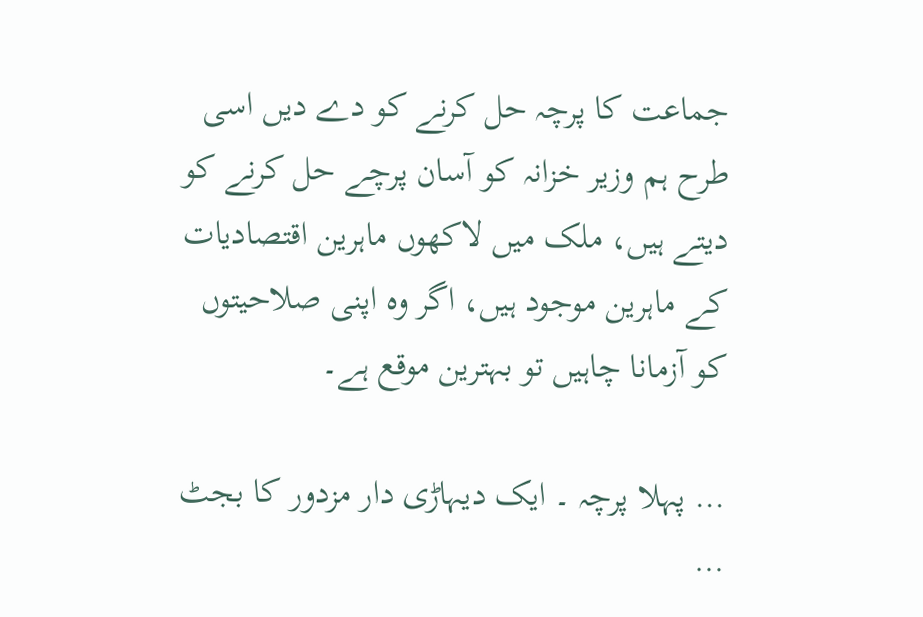جماعت کا پرچہ حل کرنے کو دے دیں اسی طرح ہم وزیر خزانہ کو آسان پرچے حل کرنے کو دیتے ہیں، ملک میں لاکھوں ماہرین اقتصادیات کے ماہرین موجود ہیں، اگر وہ اپنی صلاحیتوں کو آزمانا چاہیں تو بہترین موقع ہے۔

… پہلا پرچہ ۔ ایک دیہاڑی دار مزدور کا بجٹ
…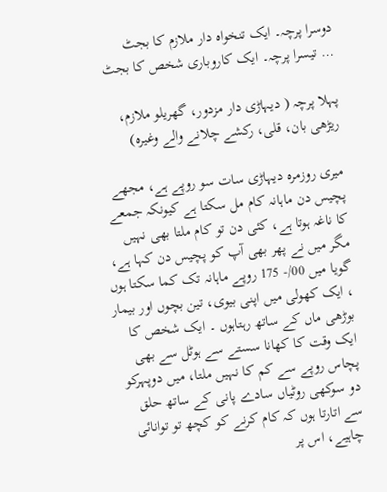دوسرا پرچہ۔ ایک تنخواہ دار ملازم کا بجٹ
… تیسرا پرچہ۔ ایک کاروباری شخص کا بجٹ

پہلا پرچہ ( دیہاڑی دار مزدور، گھریلو ملازم، ریڑھی بان، قلی، رکشے چلانے والے وغیرہ)

میری روزمرہ دیہاڑی سات سو روپے ہے، مجھے پچیس دن ماہانہ کام مل سکتا ہے کیونکہ جمعے کا ناغہ ہوتا ہے، کئی دن تو کام ملتا بھی نہیں مگر میں نے پھر بھی آپ کو پچیس دن کہا ہے، گویا میں 00/- 175 روپے ماہانہ تک کما سکتا ہوں ، ایک کھولی میں اپنی بیوی، تین بچوں اور بیمار بوڑھی ماں کے ساتھ رہتاہوں ۔ ایک شخص کا ایک وقت کا کھانا سستے سے ہوٹل سے بھی پچاس روپے سے کم کا نہیں ملتا، میں دوپہرکو دو سوکھی روٹیاں سادے پانی کے ساتھ حلق سے اتارتا ہوں کہ کام کرنے کو کچھ تو توانائی چاہیے، اس پر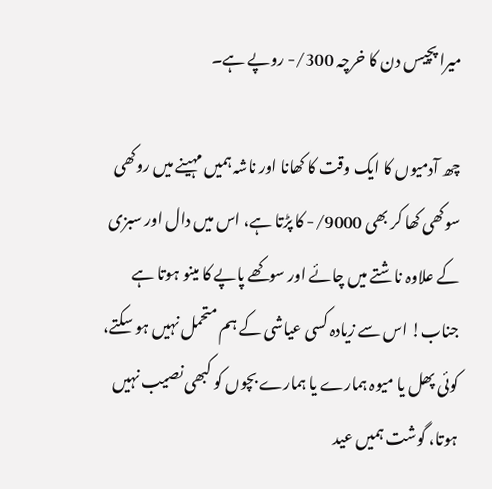میرا پچیس دن کا خرچہ 300/- روپے ہے۔

چھ آدمیوں کا ایک وقت کا کھانا اور ناشہ ہمیں مہینے میں روکھی سوکھی کھا کر بھی 9000/- کا پڑتا ہے، اس میں دال اور سبزی کے علاوہ ناشتے میں چائے اور سوکھے پاپے کا مینو ہوتا ہے جناب! اس سے زیادہ کسی عیاشی کے ہم متحمل نہیں ہو سکتے، کوئی پھل یا میوہ ہمارے یا ہمارے بچوں کو کبھی نصیب نہیں ہوتا، گوشت ہمیں عید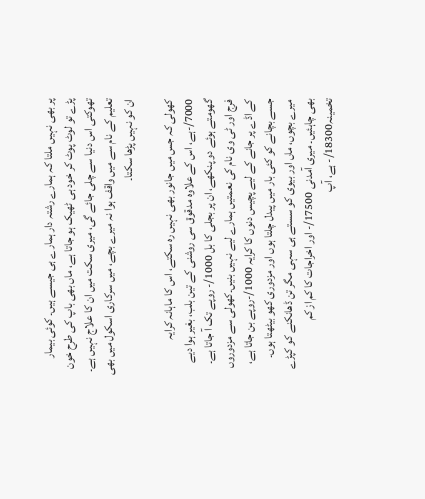پر بھی نہیں ملتا کہ ہمارے رشتہ دار ہمارے ہی جیسے ہیں۔ کوئی بیمار پڑے تو لوٹ پوٹ کر خود ہی ٹھیک ہو جاتا ہے، ماں بھی باپ کی طرح خون تھوکتی اس دنیا سے چلی جائے گی، میری سکت میں ان کا علاج نہیں ہے۔ تعلیم کے نام سے میں واقف ہوا نہ میرے بچے، میں سرکاری اسکول میں بھی ان کو نہیں پڑھا سکتا۔

کھولی کہ جس میں جانور بھی نہیں رہ سکتے، اس کا ماہانہ کرایہ 7000/-ہے، اس کے علاوہ مدقوق سی روشنی کے تین بلب، بغیر ہوا دیے گھومتے ہوئے دو پنکھے، ان پر بجلی کا بل 1000/- روپے تک آ جاتا ہے۔ فرج اور ٹی وی نام کی نعمتیں ہمارے لیے نہیں بنیں۔کھولی سے مزدوروں کے اڈے پر جانے کے لیے پچیس دنوں کا کرایہ 1000/-روپے بن جاتا ہے، جسے بچانے کو کئی بار میں پیدل چلتا ہوں اور مزدوری کھو بیٹھتا ہوں۔ میرے بچوں، ماں اور بیوی کو سستے ہی سہی مگر تن ڈھانکنے کو کپڑے بھی چاہئیں۔ میری آمدنی 17500/- اور اخراجات کا کم از کم تخمینہ18300/- ہے، آپ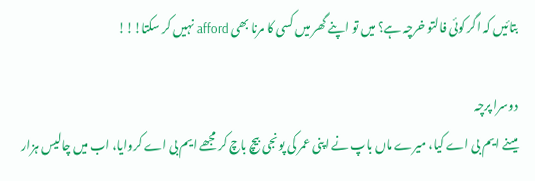بتائیں کہ اگر کوئی فالتو خرچہ ہے؟ میں تو اپنے گھر میں کسی کا مرنا بھی afford نہیں کر سکتا!!!

دوسرا پرچہ
میںنے ایم بی اے کیا، میرے ماں باپ نے اپنی عمر کی پونجی بیچ باچ کر مجھے ایم بی اے کروایا، اب میں چالیس ہزار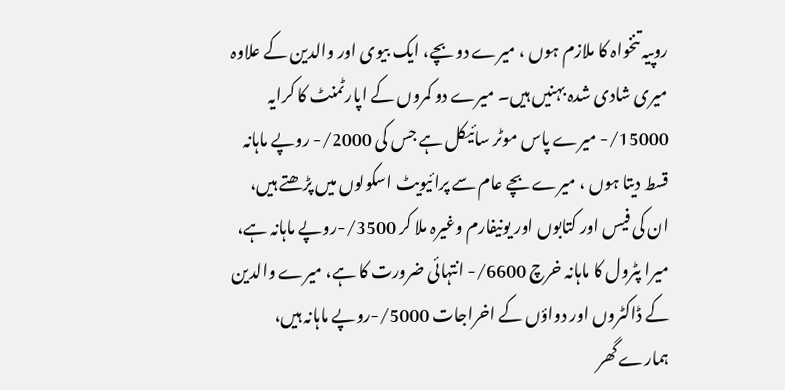روپیہ تنخواہ کا ملازم ہوں ، میرے دو بچے، ایک بیوی اور والدین کے علاوہ میری شادی شدہ بہنیں ہیں۔ میرے دو کمروں کے اپارٹمنٹ کا کرایہ 15000/- میرے پاس موٹر سائیکل ہے جس کی 2000/- روپے ماہانہ قسط دیتا ہوں ، میرے بچے عام سے پرائیویٹ اسکولوں میں پڑھتے ہیں، ان کی فیس اور کتابوں اور یونیفارم وغیرہ ملا کر 3500/-روپے ماہانہ ہے، میرا پٹرول کا ماہانہ خرچ 6600/- انتہائی ضرورت کا ہے، میرے والدین کے ڈاکٹروں اور دواؤں کے اخراجات 5000/-روپے ماہانہ ہیں، ہمارے گھر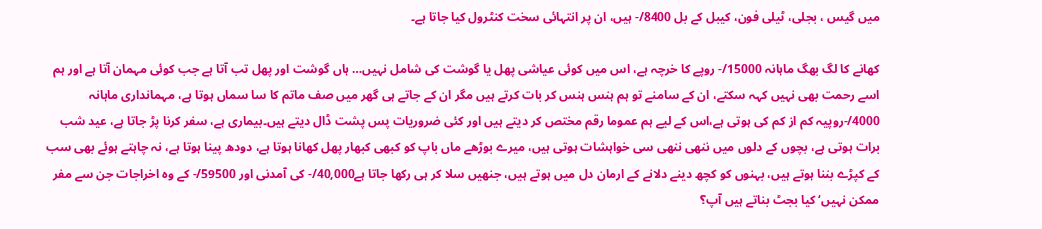میں گیس ، بجلی، ٹیلی فون، کیبل کے بل 8400/- ہیں، ان پر انتہائی سخت کنٹرول کیا جاتا ہے۔

کھانے کا لگ بھگ ماہانہ 15000/- روپے کا خرچہ ہے، اس میں کوئی عیاشی پھل یا گوشت کی شامل نہیں… ہاں گوشت اور پھل تب آتا ہے جب کوئی مہمان آتا ہے اور ہم اسے رحمت بھی نہیں کہہ سکتے، ان کے سامنے تو ہم ہنس ہنس کر بات کرتے ہیں مگر ان کے جاتے ہی گھر میں صف ماتم کا سا سماں ہوتا ہے، مہمانداری ماہانہ 4000/-روپیہ کم از کم کی ہوتی ہے،اس کے لیے ہم عموما رقم مختص کر دیتے ہیں اور کئی ضروریات پس پشت ڈال دیتے ہیں۔بیماری ہے، سفر کرنا پڑ جاتا ہے، عید شب برات ہوتی ہے، بچوں کے دلوں میں ننھی ننھی سی خواہشات ہوتی ہیں، میرے بوڑھے ماں باپ کو کبھی کبھار پھل کھانا ہوتا ہے، دودھ پینا ہوتا ہے، نہ چاہتے ہوئے بھی سب کے کپڑے بننا ہوتے ہیں، بہنوں کو کچھ دینے دلانے کے ارمان دل میں ہوتے ہیں، جنھیں سلا کر ہی رکھا جاتا ہے40,000/- کی آمدنی اور 59500/- کے وہ اخراجات جن سے مفر ممکن نہیں‘ کیا بجٹ بناتے ہیں آپ؟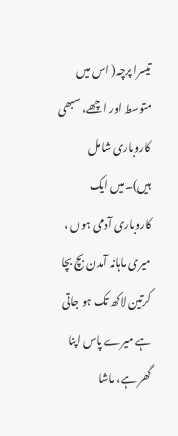تیسرا پرچہ( اس میں متوسط اور اچھے، سبھی کاروباری شامل ہیں)۔میں ایک کاروباری آدمی ہوں ، میری ماہانہ آمدن بچ بچا کرتین لاکھ تک ہو جاتی ہے میرے پاس اپنا گھر ہے، ماشا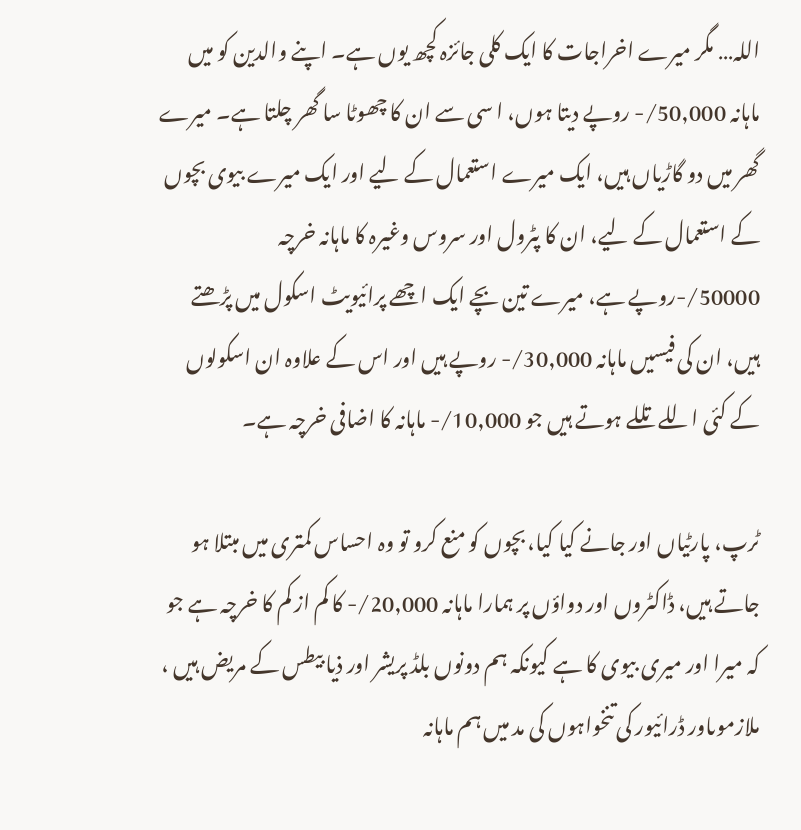اللہ… مگر میرے اخراجات کا ایک کلی جائزہ کچھ یوں ہے۔ اپنے والدین کو میں ماہانہ 50,000/- روپے دیتا ہوں، ا سی سے ان کا چھوٹا سا گھر چلتا ہے۔ میرے گھر میں دو گاڑیاں ہیں، ایک میرے استعمال کے لیے اور ایک میرے بیوی بچوں کے استعمال کے لیے، ان کا پٹرول اور سروس وغیرہ کا ماہانہ خرچہ 50000/-روپے ہے، میرے تین بچے ایک اچھے پرائیویٹ اسکول میں پڑھتے ہیں، ان کی فیسیں ماہانہ 30,000/- روپے ہیں اور اس کے علاوہ ان اسکولوں کے کئی اللے تللے ہوتے ہیں جو 10,000/- ماہانہ کا اضافی خرچہ ہے۔

ٹرپ، پارٹیاں اور جانے کیا کیا، بچوں کو منع کرو تو وہ احساس کمتری میں مبتلا ہو جاتے ہیں، ڈاکٹروں اور دواؤں پر ہمارا ماہانہ 20,000/- کا کم از کم کا خرچہ ہے جو کہ میرا اور میری بیوی کا ہے کیونکہ ہم دونوں بلڈ پریشر اور ذیا بیطس کے مریض ہیں ، ملازموںاور ڈرائیور کی تنخواہوں کی مد میں ہم ماہانہ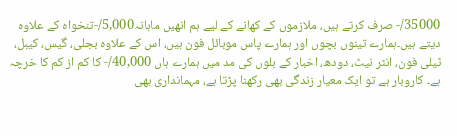35000/- صرف کرتے ہیں، ملازموں کے کھانے کے لیے ہم انھیں ماہانہ5,000/-تنخواہ کے علاوہ دیتے ہیں۔ہمارے تینوں بچوں اور ہمارے پاس موبائل فون ہیں، اس کے علاوہ بجلی، گیس، کیبل، ٹیلی فون، انٹر نیٹ، دودھ، اخبار کے بلوں کی مد میں ہمارے ہاں 40,000/- کا کم از کم کا خرچہ ہے۔ کاروبار ہے تو ایک معیار زندگی بھی رکھنا پڑتا ہے، مہمانداری بھی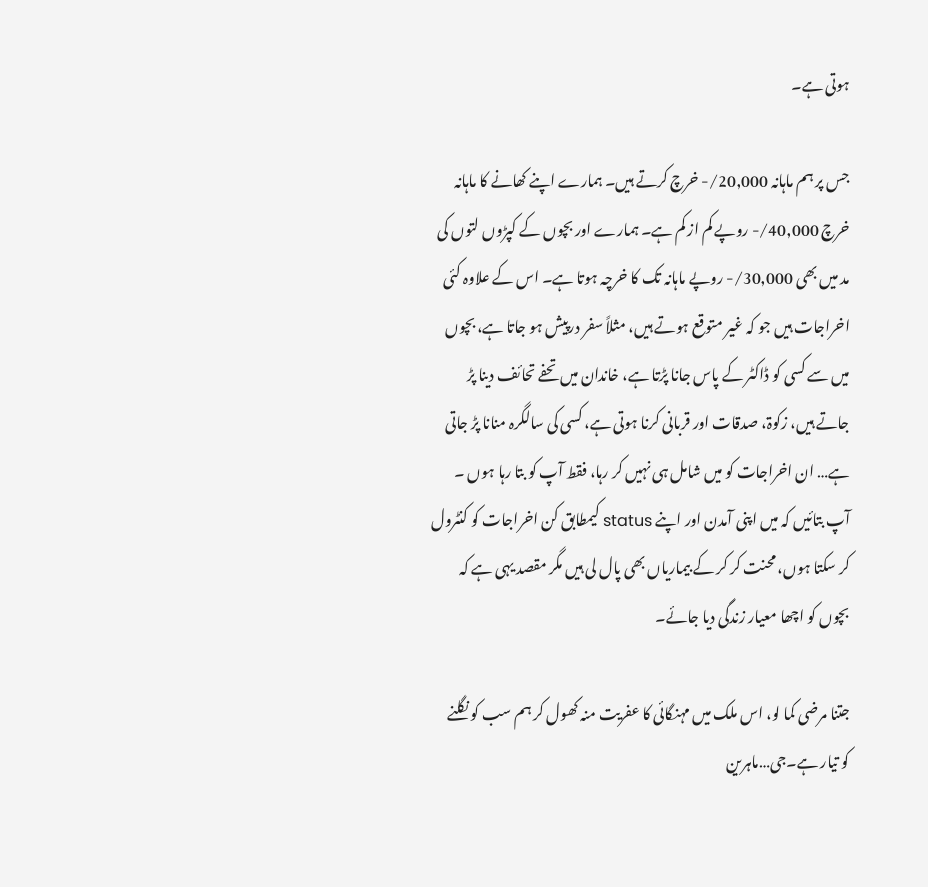ہوتی ہے۔

جس پر ہم ماہانہ 20,000/- خرچ کرتے ہیں۔ ہمارے اپنے کھانے کا ماہانہ خرچ 40,000/- روپے کم از کم ہے۔ ہمارے اور بچوں کے کپڑوں لتوں کی مد میں بھی 30,000/- روپے ماہانہ تک کا خرچہ ہوتا ہے۔ اس کے علاوہ کئی اخراجات ہیں جو کہ غیر متوقع ہوتے ہیں، مثلاً سفر درپیش ہو جاتا ہے، بچوں میں سے کسی کو ڈاکٹر کے پاس جانا پڑتا ہے، خاندان میں تحفے تحائف دینا پڑ جاتے ہیں، زکوۃ، صدقات اور قربانی کرنا ہوتی ہے، کسی کی سالگرہ منانا پڑ جاتی ہے… ان اخراجات کو میں شامل ہی نہیں کر رہا، فقط آپ کو بتا رہا ہوں ۔ آپ بتائیں کہ میں اپنی آمدن اور اپنے status کیمطابق کن اخراجات کو کنٹرول کر سکتا ہوں، محنت کر کر کے بیماریاں بھی پال لی ہیں مگر مقصد یہی ہے کہ بچوں کو اچھا معیار زندگی دیا جائے۔

جتنا مرضی کما لو، اس ملک میں مہنگائی کا عفریت منہ کھول کر ہم سب کو نگلنے کو تیار ہے۔جی…ماہرین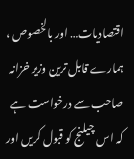اقتصادیات… اور بالخصوص ، ہمارے قابل ترین وزیر خزانہ صاحب سے درخواست ہے کہ اس چیلنج کو قبول کریں اور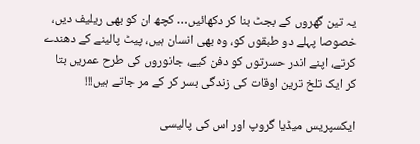یہ تین گھروں کے بجٹ بنا کر دکھائیں… کچھ ان کو بھی ریلیف دیں، خصوصا پہلے دو طبقوں کو، وہ بھی انسان ہیں، پیٹ پالینے کے دھندے کرتے، اپنے اندر حسرتوں کو دفن کیے، جانوروں کی طرح عمریں بتا کر ایک تلخ ترین اوقات کی زندگی بسر کر کے مر جاتے ہیں!!!

ایکسپریس میڈیا گروپ اور اس کی پالیسی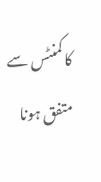کا کمنٹس سے متفق ہونا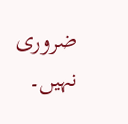ضروری نہیں۔